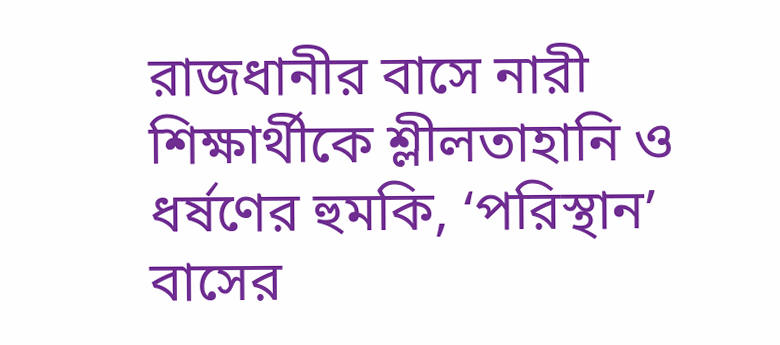রাজধানীর বাসে নারী শিক্ষার্থীকে শ্লীলতাহানি ও ধর্ষণের হুমকি, ‘পরিস্থান’ বাসের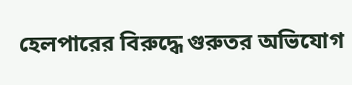হেলপারের বিরুদ্ধে গুরুতর অভিযোগ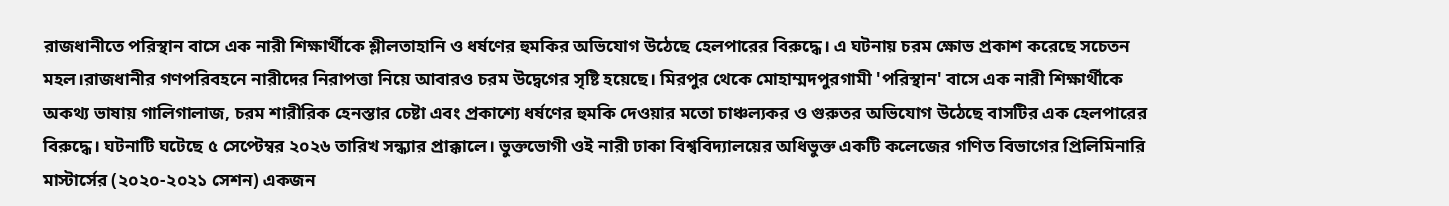রাজধানীতে পরিস্থান বাসে এক নারী শিক্ষার্থীকে শ্লীলতাহানি ও ধর্ষণের হুমকির অভিযোগ উঠেছে হেলপারের বিরুদ্ধে। এ ঘটনায় চরম ক্ষোভ প্রকাশ করেছে সচেতন মহল।রাজধানীর গণপরিবহনে নারীদের নিরাপত্তা নিয়ে আবারও চরম উদ্বেগের সৃষ্টি হয়েছে। মিরপুর থেকে মোহাম্মদপুরগামী 'পরিস্থান' বাসে এক নারী শিক্ষার্থীকে অকথ্য ভাষায় গালিগালাজ, চরম শারীরিক হেনস্তার চেষ্টা এবং প্রকাশ্যে ধর্ষণের হুমকি দেওয়ার মতো চাঞ্চল্যকর ও গুরুতর অভিযোগ উঠেছে বাসটির এক হেলপারের বিরুদ্ধে। ঘটনাটি ঘটেছে ৫ সেপ্টেম্বর ২০২৬ তারিখ সন্ধ্যার প্রাক্কালে। ভুক্তভোগী ওই নারী ঢাকা বিশ্ববিদ্যালয়ের অধিভুক্ত একটি কলেজের গণিত বিভাগের প্রিলিমিনারি মাস্টার্সের (২০২০-২০২১ সেশন) একজন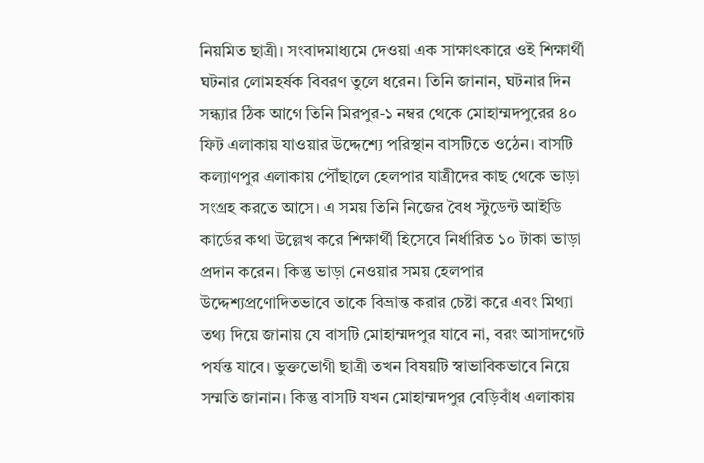নিয়মিত ছাত্রী। সংবাদমাধ্যমে দেওয়া এক সাক্ষাৎকারে ওই শিক্ষার্থী ঘটনার লোমহর্ষক বিবরণ তুলে ধরেন। তিনি জানান, ঘটনার দিন সন্ধ্যার ঠিক আগে তিনি মিরপুর-১ নম্বর থেকে মোহাম্মদপুরের ৪০ ফিট এলাকায় যাওয়ার উদ্দেশ্যে পরিস্থান বাসটিতে ওঠেন। বাসটি কল্যাণপুর এলাকায় পৌঁছালে হেলপার যাত্রীদের কাছ থেকে ভাড়া সংগ্রহ করতে আসে। এ সময় তিনি নিজের বৈধ স্টুডেন্ট আইডি কার্ডের কথা উল্লেখ করে শিক্ষার্থী হিসেবে নির্ধারিত ১০ টাকা ভাড়া প্রদান করেন। কিন্তু ভাড়া নেওয়ার সময় হেলপার উদ্দেশ্যপ্রণোদিতভাবে তাকে বিভ্রান্ত করার চেষ্টা করে এবং মিথ্যা তথ্য দিয়ে জানায় যে বাসটি মোহাম্মদপুর যাবে না, বরং আসাদগেট পর্যন্ত যাবে। ভুক্তভোগী ছাত্রী তখন বিষয়টি স্বাভাবিকভাবে নিয়ে সম্মতি জানান। কিন্তু বাসটি যখন মোহাম্মদপুর বেড়িবাঁধ এলাকায়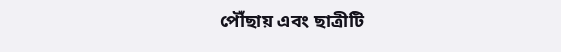পৌঁছায় এবং ছাত্রীটি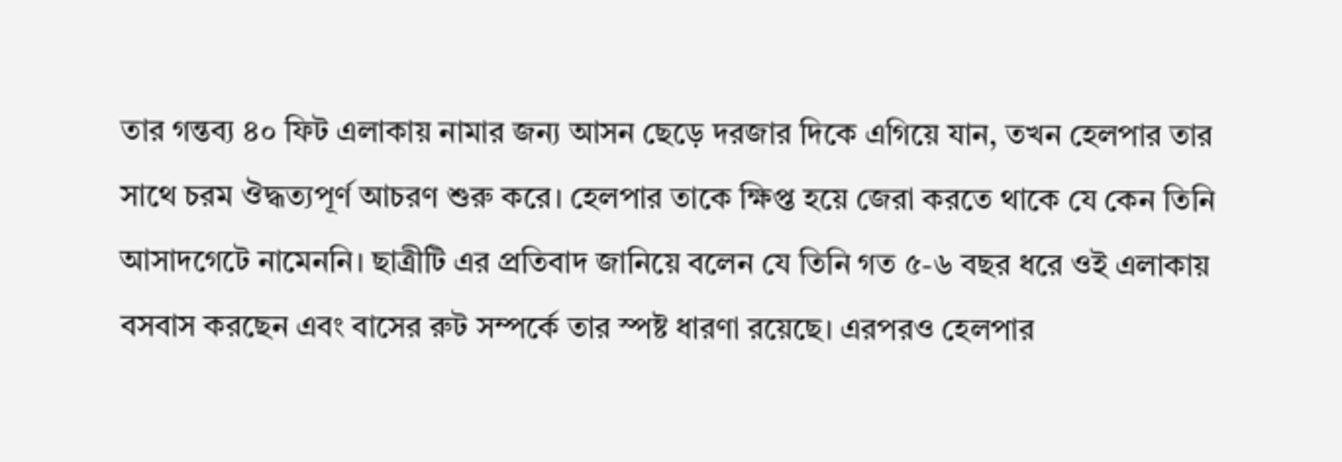তার গন্তব্য ৪০ ফিট এলাকায় নামার জন্য আসন ছেড়ে দরজার দিকে এগিয়ে যান, তখন হেলপার তার সাথে চরম ঔদ্ধত্যপূর্ণ আচরণ শুরু করে। হেলপার তাকে ক্ষিপ্ত হয়ে জেরা করতে থাকে যে কেন তিনি আসাদগেটে নামেননি। ছাত্রীটি এর প্রতিবাদ জানিয়ে বলেন যে তিনি গত ৫-৬ বছর ধরে ওই এলাকায় বসবাস করছেন এবং বাসের রুট সম্পর্কে তার স্পষ্ট ধারণা রয়েছে। এরপরও হেলপার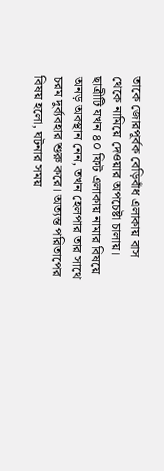তাকে জোরপূর্বক বেড়িবাঁধ এলাকায় বাস থেকে নামিয়ে দেওয়ার অপচেষ্টা চালায়। ছাত্রীটি যখন ৪০ ফিট এলাকায় নামার বিষয়ে অনড় অবস্থান নেন, তখন হেলপার তার সাথে চরম দুর্ব্যবহার শুরু করে। অত্যন্ত পরিতাপের বিষয় হলো, ঘটনার সময়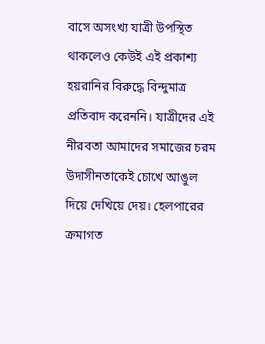বাসে অসংখ্য যাত্রী উপস্থিত থাকলেও কেউই এই প্রকাশ্য হয়রানির বিরুদ্ধে বিন্দুমাত্র প্রতিবাদ করেননি। যাত্রীদের এই নীরবতা আমাদের সমাজের চরম উদাসীনতাকেই চোখে আঙুল দিয়ে দেখিয়ে দেয়। হেলপারের ক্রমাগত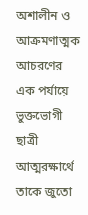অশালীন ও আক্রমণাত্মক আচরণের এক পর্যায়ে ভুক্তভোগী ছাত্রী আত্মরক্ষার্থে তাকে জুতো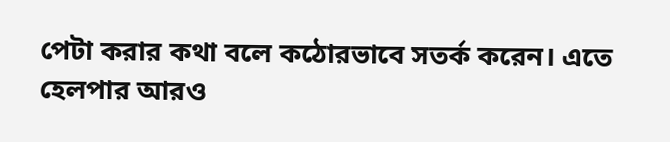পেটা করার কথা বলে কঠোরভাবে সতর্ক করেন। এতে হেলপার আরও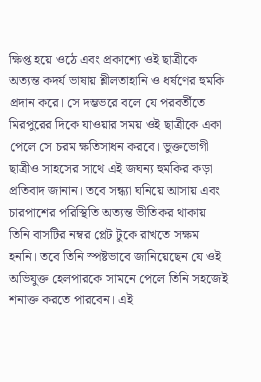ক্ষিপ্ত হয়ে ওঠে এবং প্রকাশ্যে ওই ছাত্রীকে অত্যন্ত কদর্য ভাষায় শ্লীলতাহানি ও ধর্ষণের হুমকি প্রদান করে। সে দম্ভভরে বলে যে পরবর্তীতে মিরপুরের দিকে যাওয়ার সময় ওই ছাত্রীকে একা পেলে সে চরম ক্ষতিসাধন করবে। ভুক্তভোগী ছাত্রীও সাহসের সাথে এই জঘন্য হুমকির কড়া প্রতিবাদ জানান। তবে সন্ধ্যা ঘনিয়ে আসায় এবং চারপাশের পরিস্থিতি অত্যন্ত ভীতিকর থাকায় তিনি বাসটির নম্বর প্লেট টুকে রাখতে সক্ষম হননি। তবে তিনি স্পষ্টভাবে জানিয়েছেন যে ওই অভিযুক্ত হেলপারকে সামনে পেলে তিনি সহজেই শনাক্ত করতে পারবেন। এই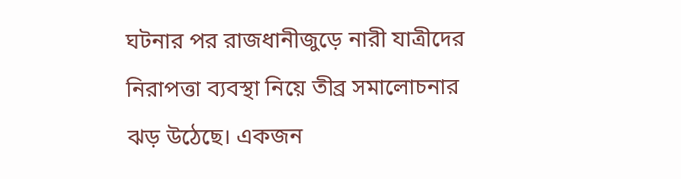ঘটনার পর রাজধানীজুড়ে নারী যাত্রীদের নিরাপত্তা ব্যবস্থা নিয়ে তীব্র সমালোচনার ঝড় উঠেছে। একজন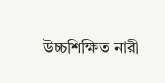উচ্চশিক্ষিত নারী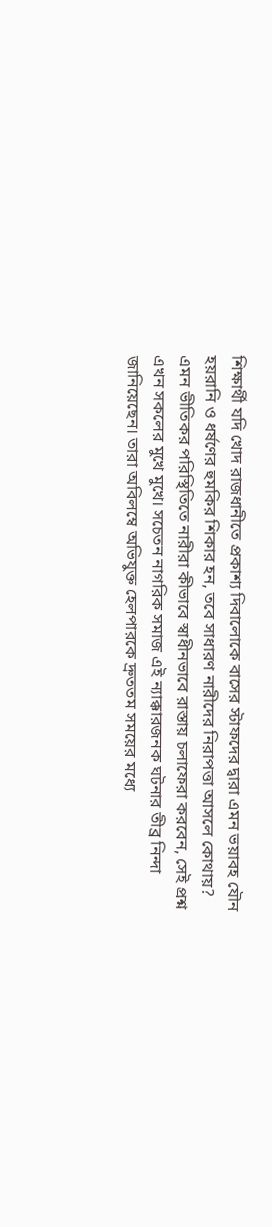শিক্ষার্থী যদি খোদ রাজধানীতে প্রকাশ্য দিবালোকে বাসের স্টাফদের দ্বারা এমন ভয়াবহ যৌন হয়রানি ও ধর্ষণের হুমকির শিকার হন, তবে সাধারণ নারীদের নিরাপত্তা আসলে কোথায়? এমন ভীতিকর পরিস্থিতিতে নারীরা কীভাবে স্বাধীনভাবে রাস্তায় চলাফেরা করবেন, সেই প্রশ্ন এখন সকলের মুখে মুখে। সচেতন নাগরিক সমাজ এই ন্যাক্কারজনক ঘটনার তীব্র নিন্দা জানিয়েছেন। তারা অবিলম্বে অভিযুক্ত হেলপারকে দ্রুততম সময়ের মধ্যে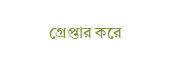গ্রেপ্তার করে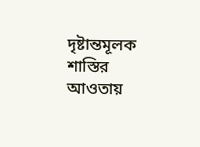দৃষ্টান্তমূলক শাস্তির আওতায়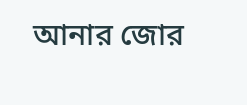আনার জোর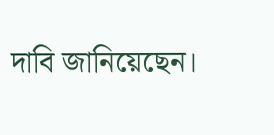দাবি জানিয়েছেন।